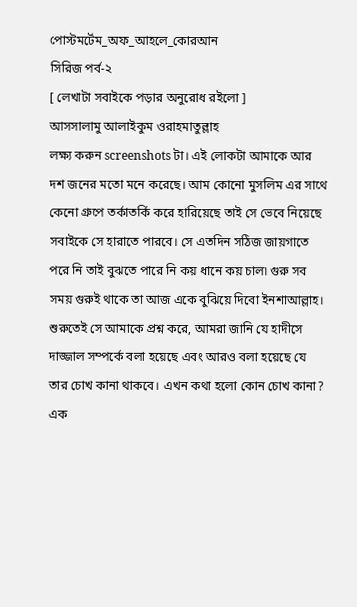পোস্টমর্টেম_অফ_আহলে_কোরআন
সিরিজ পর্ব-২
[ লেখাটা সবাইকে পড়ার অনুরোধ রইলো ]
আসসালামু আলাইকুম ওরাহমাতুল্লাহ
লক্ষ্য করুন screenshots টা। এই লোকটা আমাকে আর দশ জনের মতো মনে করেছে। আম কোনো মুসলিম এর সাথে কেনো গ্রুপে তর্কাতর্কি করে হারিয়েছে তাই সে ভেবে নিয়েছে সবাইকে সে হারাতে পারবে। সে এতদিন সঠিজ জায়গাতে পরে নি তাই বুঝতে পারে নি কয় ধানে কয় চাল৷ গুরু সব সময় গুরুই থাকে তা আজ একে বুঝিয়ে দিবো ইনশাআল্লাহ।
শুরুতেই সে আমাকে প্রশ্ন করে, আমরা জানি যে হাদীসে দাজ্জাল সম্পর্কে বলা হয়েছে এবং আরও বলা হয়েছে যে তার চোখ কানা থাকবে। এখন কথা হলো কোন চোখ কানা? এক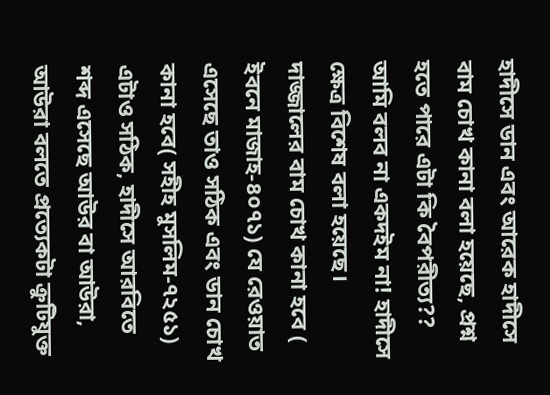হাদীসে ডান এবং আরেক হাদীসে বাম চোখ কানা বলা হয়েছে, প্রশ্ন হতে পারে এটা কি বৈপরীত্য?? আমি বলব না একদইম না! হাদীসে ক্ষেত্র বিশেষ বলা হয়েছে। দাজ্জালের বাম চোখ কানা হবে ( ইবনে মাজাহ-৪০৭১) যে রেওয়াত এসেছে তাও সঠিক এবং ডান চোখ কানা হবে( সহীহ মুসলিম-৭২৫১) এটাও সঠিক, হাদীসে আরবিতে শব্দ এসেছে আউর বা আউরা, আউরা বলতে প্রত্যেকটা ক্রুটিযুক্ত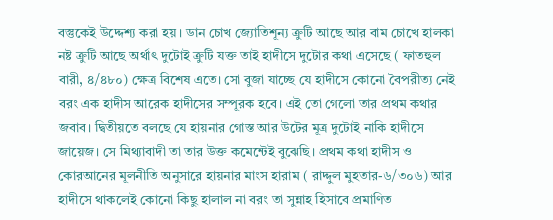বস্তুকেই উদ্দেশ্য করা হয়। ডান চোখ জ্যোতিশূন্য ক্রুটি আছে আর বাম চোখে হালকা নষ্ট ক্রুটি আছে অর্থাৎ দুটোই ক্রুটি যক্ত তাই হাদীসে দুটোর কথা এসেছে ( ফাতহুল বারী, ৪/৪৮০) ক্ষেত্র বিশেষ এতে। সো বুজা যাচ্ছে যে হাদীসে কোনো বৈপরীত্য নেই বরং এক হাদীস আরেক হাদীসের সম্পূরক হবে। এই তো গেলো তার প্রথম কথার জবাব। দ্বিতীয়তে বলছে যে হায়নার গোস্ত আর উটের মূত্র দুটোই নাকি হাদীসে জায়েজ। সে মিথ্যাবাদী তা তার উক্ত কমেন্টেই বুঝেছি। প্রথম কথা হাদীস ও কোরআনের মূলনীতি অনুসারে হায়নার মাংস হারাম ( রাদ্দুল মুহতার-৬/৩০৬) আর হাদীসে থাকলেই কোনো কিছু হালাল না বরং তা সুন্নাহ হিসাবে প্রমাণিত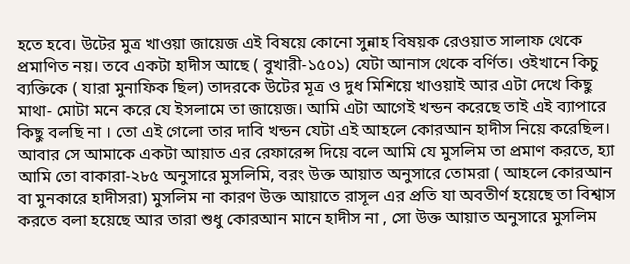হতে হবে। উটের মুত্র খাওয়া জায়েজ এই বিষয়ে কোনো সুন্নাহ বিষয়ক রেওয়াত সালাফ থেকে প্রমাণিত নয়। তবে একটা হাদীস আছে ( বুখারী-১৫০১) যেটা আনাস থেকে বর্ণিত। ওইখানে কিচু ব্যক্তিকে ( যারা মুনাফিক ছিল) তাদরকে উটের মূত্র ও দুধ মিশিয়ে খাওয়াই আর এটা দেখে কিছু মাথা- মোটা মনে করে যে ইসলামে তা জায়েজ। আমি এটা আগেই খন্ডন করেছে তাই এই ব্যাপারে কিছু বলছি না । তো এই গেলো তার দাবি খন্ডন যেটা এই আহলে কোরআন হাদীস নিয়ে করেছিল। আবার সে আমাকে একটা আয়াত এর রেফারেন্স দিয়ে বলে আমি যে মুসলিম তা প্রমাণ করতে, হ্যা আমি তো বাকারা-২৮৫ অনুসারে মুসলিমি, বরং উক্ত আয়াত অনুসারে তোমরা ( আহলে কোরআন বা মুনকারে হাদীসরা) মুসলিম না কারণ উক্ত আয়াতে রাসূল এর প্রতি যা অবতীর্ণ হয়েছে তা বিশ্বাস করতে বলা হয়েছে আর তারা শুধু কোরআন মানে হাদীস না , সো উক্ত আয়াত অনুসারে মুসলিম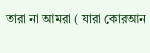তারা না আমরা ( যারা কোরআন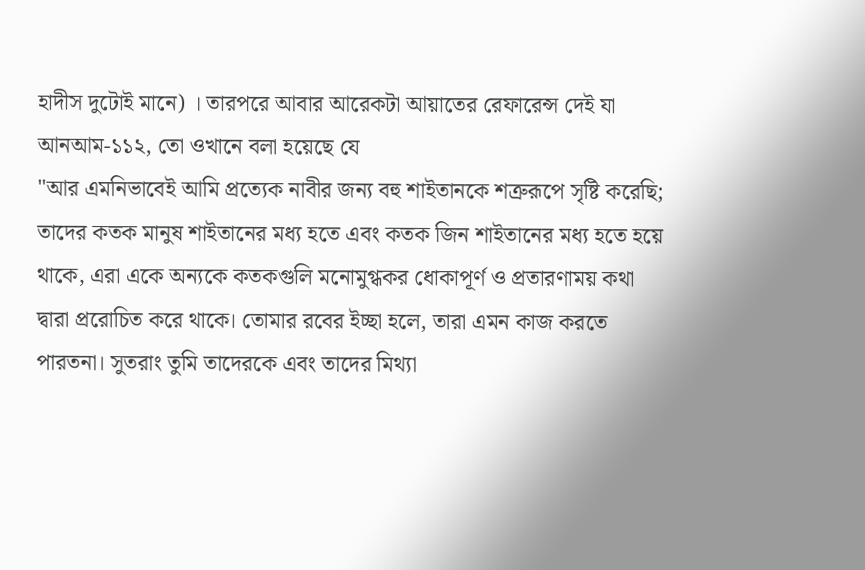হাদীস দুটোই মানে) । তারপরে আবার আরেকটা আয়াতের রেফারেন্স দেই যা আনআম-১১২, তো ওখানে বলা হয়েছে যে
"আর এমনিভাবেই আমি প্রত্যেক নাবীর জন্য বহু শাইতানকে শত্রুরূপে সৃষ্টি করেছি; তাদের কতক মানুষ শাইতানের মধ্য হতে এবং কতক জিন শাইতানের মধ্য হতে হয়ে থাকে, এরা একে অন্যকে কতকগুলি মনোমুগ্ধকর ধোকাপূর্ণ ও প্রতারণাময় কথা দ্বারা প্ররোচিত করে থাকে। তোমার রবের ইচ্ছা হলে, তারা এমন কাজ করতে পারতনা। সুতরাং তুমি তাদেরকে এবং তাদের মিথ্যা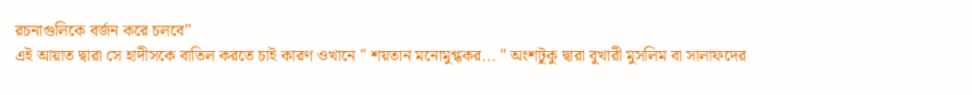রচনাগুলিকে বর্জন করে চলবে"
এই আয়াত দ্বারা সে হাদীসকে বাতিল করতে চাই কারণ ওখানে " শয়তান মনোমুগ্ধকর... " অংশটুকু দ্বারা বুখারী মুসলিম বা সালাফদের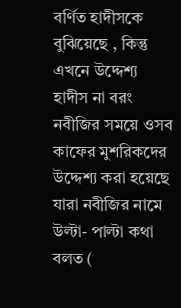বর্ণিত হাদীসকে বুঝিয়েছে , কিন্তু এখনে উদ্দেশ্য হাদীস না বরং নবীজির সময়ে ওসব কাফের মুশরিকদের উদ্দেশ্য করা হয়েছে যারা নবীজির নামে উল্টা- পাল্টা কথা বলত (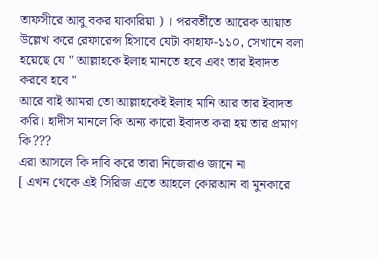তাফসীরে আবু বকর যাকারিয়া ) । পরবর্তীতে আরেক আয়াত উল্লেখ করে রেফারেন্স হিসাবে যেটা কাহাফ-১১০, সেখানে বলা হয়েছে যে " আল্লাহকে ইলাহ মানতে হবে এবং তার ইবাদত করবে হবে "
আরে বাই আমরা তো আল্লাহকেই ইলাহ মানি আর তার ইবাদত করি। হাদীস মানলে কি অন্য কারো ইবাদত করা হয় তার প্রমাণ কি???
এরা আসলে কি দাবি করে তারা নিজেরাও জানে না
[ এখন থেকে এই সিরিজ এতে আহলে কোরআন বা মুনকারে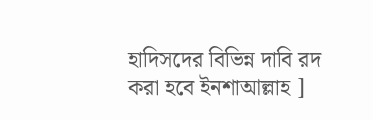হাদিসদের বিভিন্ন দাবি রদ করা হবে ইনশাআল্লাহ ]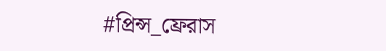#প্রিন্স_ফ্রেরাস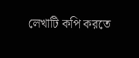লেখাটি কপি করতে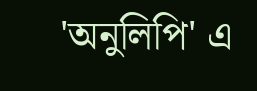'অনুলিপি' এ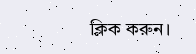ক্লিক করুন।